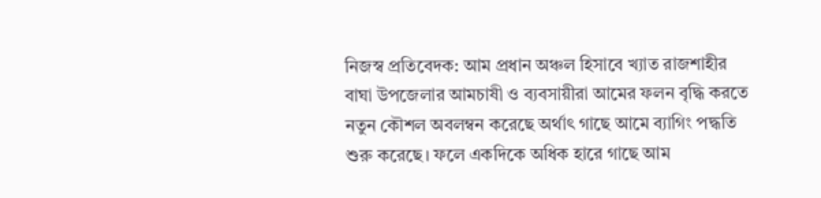নিজস্ব প্রতিবেদক: আম প্রধান অঞ্চল হিসাবে খ্যাত রাজশাহীর বাঘা উপজেলার আমচাষী ও ব্যবসায়ীরা আমের ফলন বৃদ্ধি করতে নতুন কৌশল অবলম্বন করেছে অর্থাৎ গাছে আমে ব্যাগিং পদ্ধতি শুরু করেছে। ফলে একদিকে অধিক হারে গাছে আম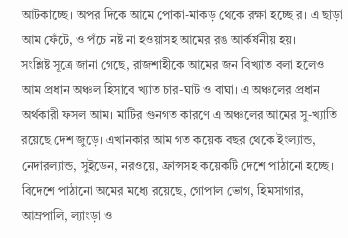আটকাচ্ছে। অপর দিকে আমে পোকা-মাকড় থেকে রক্ষা হচ্ছে র। এ ছাড়া আম ফেঁটে, ও পঁচে নষ্ট না হওয়াসহ আমের রঙ আর্কর্ষনীয় হয়।
সংশ্লিষ্ট সূত্রে জানা গেছে, রাজশাহীকে আমের জন বিখ্যাত বলা হলেও আম প্রধান অঞ্চল হিসাবে খ্যাত চার-ঘাট ও বাঘা। এ অঞ্চলের প্রধান অর্থকারী ফসল আম। মাটির গুনগত কারণে এ অঞ্চলের আমের সু-খ্যাতি রয়েছে দেশ জুড়ে। এখানকার আম গত কয়েক বছর থেকে ইংল্যান্ড, নেদারল্যান্ড, সুইডেন, নরওয়ে, ফ্রান্সসহ কয়েকটি দেশে পাঠানো হচ্ছে। বিদেশে পাঠানো অমের মধ্যে রয়েছে, গোপাল ভোগ, হিমসাগার, আম্রপালি, ল্যাংড়া ও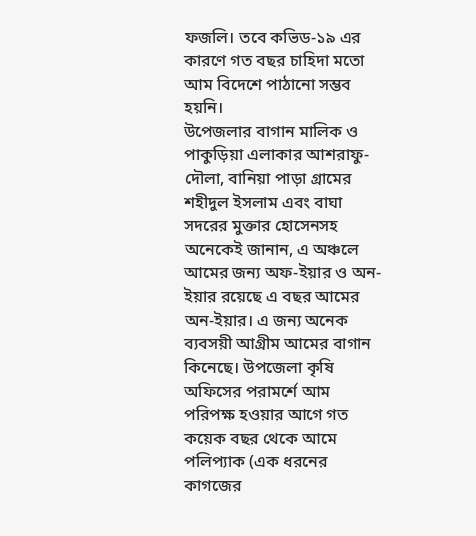ফজলি। তবে কভিড-১৯ এর কারণে গত বছর চাহিদা মতো আম বিদেশে পাঠানো সম্ভব হয়নি।
উপেজলার বাগান মালিক ও পাকুড়িয়া এলাকার আশরাফু-দৌলা, বানিয়া পাড়া গ্রামের শহীদুল ইসলাম এবং বাঘা সদরের মুক্তার হোসেনসহ অনেকেই জানান, এ অঞ্চলে আমের জন্য অফ-ইয়ার ও অন-ইয়ার রয়েছে এ বছর আমের অন-ইয়ার। এ জন্য অনেক ব্যবসয়ী আগ্রীম আমের বাগান কিনেছে। উপজেলা কৃষি অফিসের পরামর্শে আম পরিপক্ষ হওয়ার আগে গত কয়েক বছর থেকে আমে পলিপ্যাক (এক ধরনের কাগজের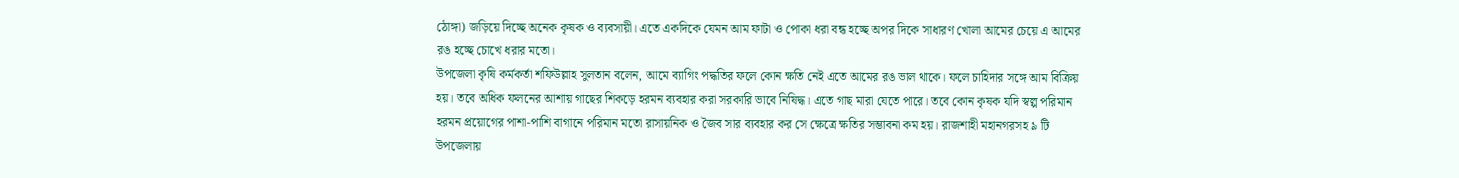ঠোঙ্গা) জড়িয়ে দিচ্ছে অনেক কৃষক ও ব্যবসায়ী। এতে একদিকে যেমন আম ফাটা ও পোকা ধরা বন্ধ হচ্ছে অপর দিকে সাধারণ খোলা আমের চেয়ে এ আমের রঙ হচ্ছে চোখে ধরার মতো।
উপজেলা কৃষি কর্মকর্তা শফিউল্লাহ সুলতান বলেন, আমে ব্যাগিং পদ্ধতির ফলে কোন ক্ষতি নেই এতে আমের রঙ ভাল থাকে। ফলে চাহিদার সঙ্গে আম বিক্রিয় হয়। তবে অধিক ফলনের আশায় গাছের শিকড়ে হরমন ব্যবহার করা সরকারি ভাবে নিষিদ্ধ। এতে গাছ মারা যেতে পারে। তবে কোন কৃষক যদি স্বল্প পরিমান হরমন প্রয়োগের পাশা-পাশি বাগানে পরিমান মতো রাসায়নিক ও জৈব সার ব্যবহার কর সে ক্ষেত্রে ক্ষতির সম্ভাবনা কম হয়। রাজশাহী মহানগরসহ ৯ টি উপজেলায়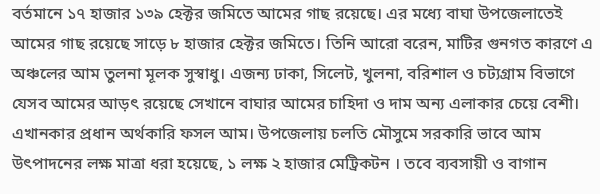বর্তমানে ১৭ হাজার ১৩৯ হেক্টর জমিতে আমের গাছ রয়েছে। এর মধ্যে বাঘা উপজেলাতেই আমের গাছ রয়েছে সাড়ে ৮ হাজার হেক্টর জমিতে। তিনি আরো বরেন, মাটির গুনগত কারণে এ অঞ্চলের আম তুলনা মূলক সুস্বাধু। এজন্য ঢাকা, সিলেট, খুলনা, বরিশাল ও চট্যগ্রাম বিভাগে যেসব আমের আড়ৎ রয়েছে সেখানে বাঘার আমের চাহিদা ও দাম অন্য এলাকার চেয়ে বেশী। এখানকার প্রধান অর্থকারি ফসল আম। উপজেলায় চলতি মৌসুমে সরকারি ভাবে আম উৎপাদনের লক্ষ মাত্রা ধরা হয়েছে, ১ লক্ষ ২ হাজার মেট্রিকটন । তবে ব্যবসায়ী ও বাগান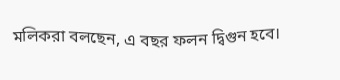মলিকরা বলছেন, এ বছর ফলন দ্বিগুন হবে।